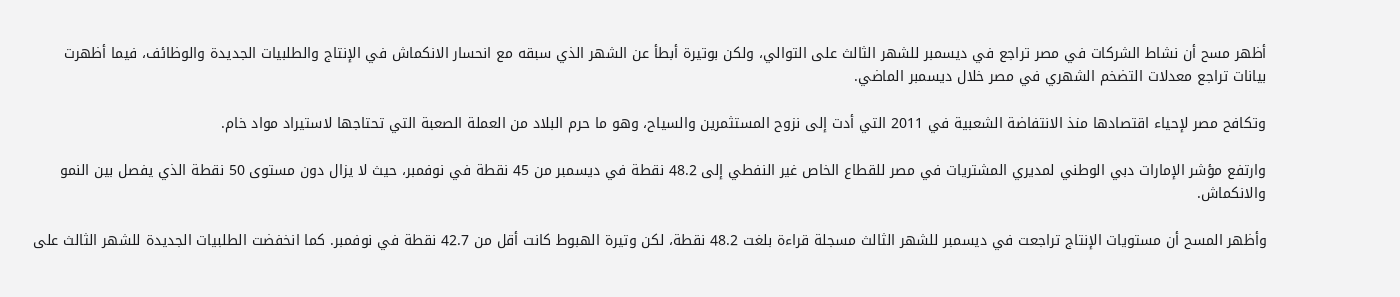أظهر مسح أن نشاط الشركات في مصر تراجع في ديسمبر للشهر الثالث على التوالي، ولكن بوتيرة أبطأ عن الشهر الذي سبقه مع انحسار الانكماش في الإنتاج والطلبيات الجديدة والوظائف، فيما أظهرت بيانات تراجع معدلات التضخم الشهري في مصر خلال ديسمبر الماضي.

وتكافح مصر لإحياء اقتصادها منذ الانتفاضة الشعبية في 2011 التي أدت إلى نزوح المستثمرين والسياح، وهو ما حرم البلاد من العملة الصعبة التي تحتاجها لاستيراد مواد خام.

وارتفع مؤشر الإمارات دبي الوطني لمديري المشتريات في مصر للقطاع الخاص غير النفطي إلى 48.2 نقطة في ديسمبر من 45 نقطة في نوفمبر، حيث لا يزال دون مستوى 50 نقطة الذي يفصل بين النمو والانكماش.

وأظهر المسح أن مستويات الإنتاج تراجعت في ديسمبر للشهر الثالث مسجلة قراءة بلغت 48.2 نقطة، لكن وتيرة الهبوط كانت أقل من 42.7 نقطة في نوفمبر. كما انخفضت الطلبيات الجديدة للشهر الثالث على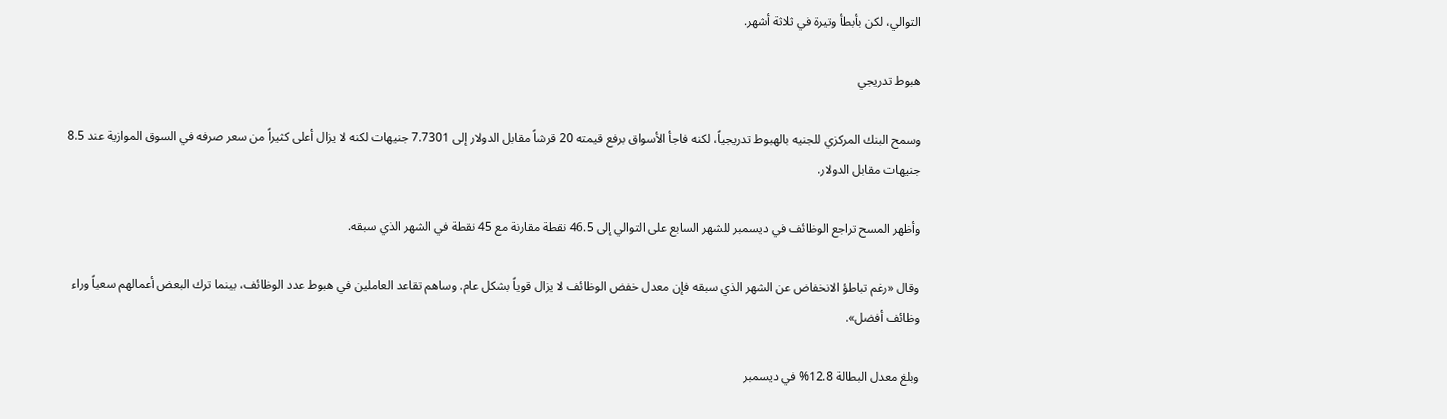التوالي، لكن بأبطأ وتيرة في ثلاثة أشهر.

هبوط تدريجي

وسمح البنك المركزي للجنيه بالهبوط تدريجياً، لكنه فاجأ الأسواق برفع قيمته 20 قرشاً مقابل الدولار إلى 7.7301 جنيهات لكنه لا يزال أعلى كثيراً من سعر صرفه في السوق الموازية عند 8.5 جنيهات مقابل الدولار.

وأظهر المسح تراجع الوظائف في ديسمبر للشهر السابع على التوالي إلى 46.5 نقطة مقارنة مع 45 نقطة في الشهر الذي سبقه.

وقال «رغم تباطؤ الانخفاض عن الشهر الذي سبقه فإن معدل خفض الوظائف لا يزال قوياً بشكل عام. وساهم تقاعد العاملين في هبوط عدد الوظائف، بينما ترك البعض أعمالهم سعياً وراء وظائف أفضل».

وبلغ معدل البطالة 12.8% في ديسمبر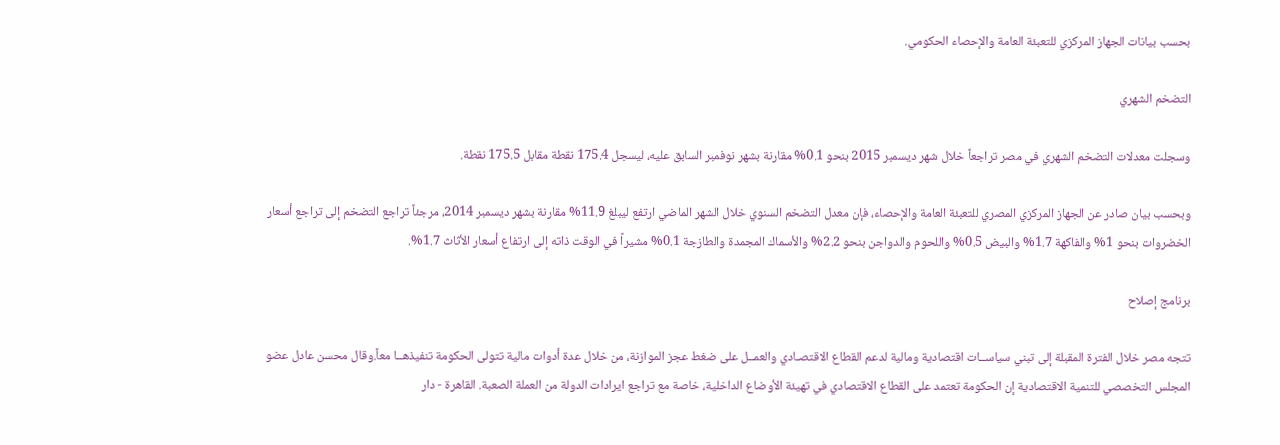بحسب بيانات الجهاز المركزي للتعبئة العامة والإحصاء الحكومي.

التضخم الشهري

وسجلت معدلات التضخم الشهري في مصر تراجعاً خلال شهر ديسمبر 2015 بنحو 0.1% مقارنة بشهر نوفمبر السابق عليه، ليسجل 175.4 نقطة مقابل 175.5 نقطة.

وبحسب بيان صادر عن الجهاز المركزي المصري للتعبئة العامة والإحصاء، فإن معدل التضخم السنوي خلال الشهر الماضي ارتفع ليبلغ 11.9% مقارنة بشهر ديسمبر 2014، مرجئاً تراجع التضخم إلى تراجع أسعار الخضروات بنحو 1% والفاكهة 1.7% والبيض 0.5% واللحوم والدواجن بنحو 2.2% والأسماك المجمدة والطازجة 0.1% مشيراً في الوقت ذاته إلى ارتفاع أسعار الأثاث 1.7%.

برنامج إصلاح

تتجه مصر خلال الفترة المقبلة إلى تبني سياســات اقتصادية ومالية لدعم القطاع الاقتصـادي والعمــل على ضغط عجز الموازنة، من خلال عدة أدوات مالية تتولى الحكومة تنفيذهــا معاً.وقال محسن عادل عضو المجلس التخصصي للتنمية الاقتصادية إن الحكومة تعتمد على القطاع الاقتصادي في تهيئة الأوضاع الداخلية، خاصة مع تراجع ايرادات الدولة من العملة الصعبة. القاهرة - دار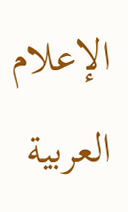الإعلام العربية